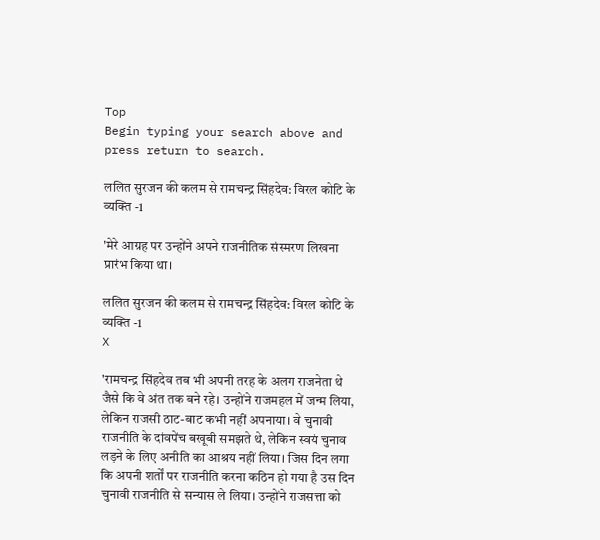Top
Begin typing your search above and press return to search.

ललित सुरजन की कलम से रामचन्द्र सिंहदेव: विरल कोटि के व्यक्ति -1

'मेरे आग्रह पर उन्होंने अपने राजनीतिक संस्मरण लिखना प्रारंभ किया था।

ललित सुरजन की कलम से रामचन्द्र सिंहदेव: विरल कोटि के व्यक्ति -1
X

'रामचन्द्र सिंहदेव तब भी अपनी तरह के अलग राजनेता थे जैसे कि वे अंत तक बने रहे। उन्होंने राजमहल में जन्म लिया, लेकिन राजसी ठाट-बाट कभी नहीं अपनाया। वे चुनावी राजनीति के दांवपेंच बखूबी समझते थे, लेकिन स्वयं चुनाव लड़ने के लिए अनीति का आश्रय नहीं लिया। जिस दिन लगा कि अपनी शर्तों पर राजनीति करना कठिन हो गया है उस दिन चुनावी राजनीति से सन्यास ले लिया। उन्होंने राजसत्ता को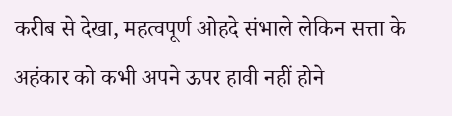करीब से देखा, महत्वपूर्ण ओहदे संभाले लेकिन सत्ता के अहंकार को कभी अपने ऊपर हावी नहीं होने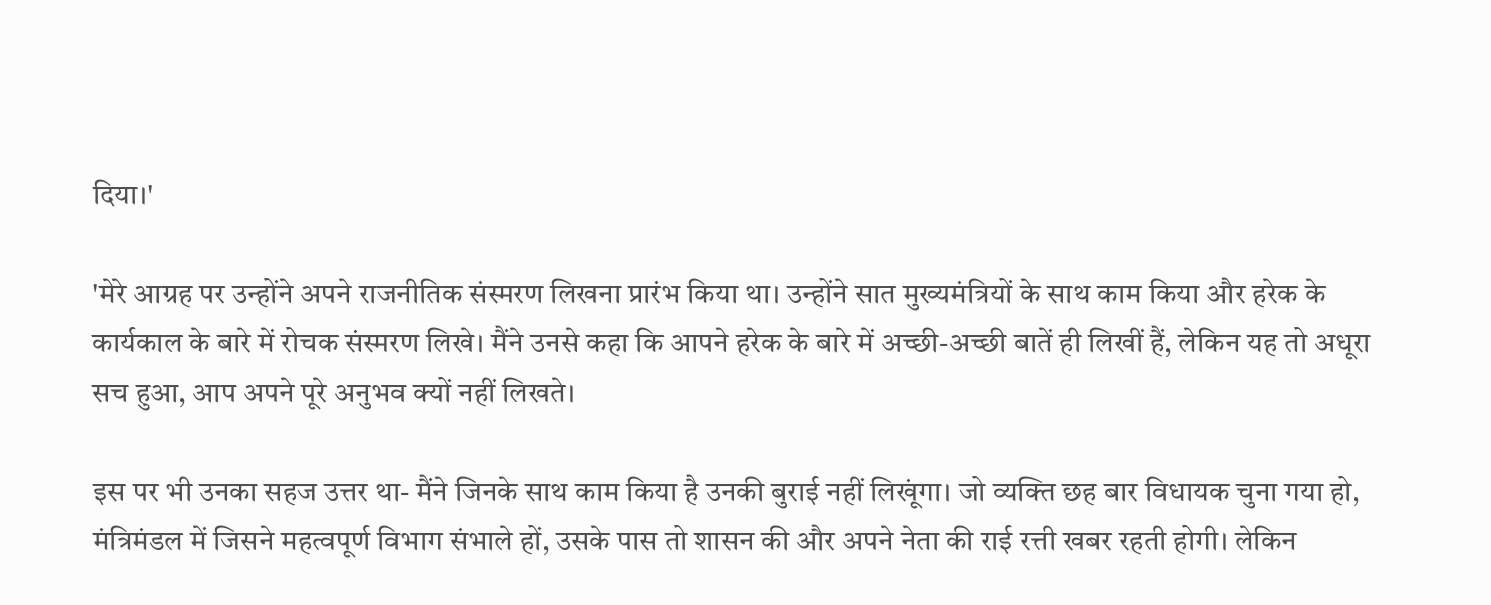दिया।'

'मेरे आग्रह पर उन्होंने अपने राजनीतिक संस्मरण लिखना प्रारंभ किया था। उन्होंने सात मुख्यमंत्रियों के साथ काम किया और हरेक के कार्यकाल के बारे में रोचक संस्मरण लिखे। मैंने उनसे कहा कि आपने हरेक के बारे में अच्छी-अच्छी बातें ही लिखीं हैं, लेकिन यह तो अधूरा सच हुआ, आप अपने पूरे अनुभव क्यों नहीं लिखते।

इस पर भी उनका सहज उत्तर था- मैंने जिनके साथ काम किया है उनकी बुराई नहीं लिखूंगा। जो व्यक्ति छह बार विधायक चुना गया हो, मंत्रिमंडल में जिसने महत्वपूर्ण विभाग संभाले हों, उसके पास तो शासन की और अपने नेता की राई रत्ती खबर रहती होगी। लेकिन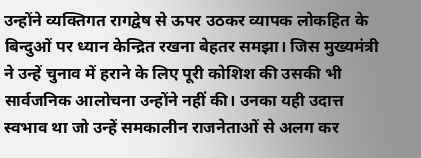उन्होंने व्यक्तिगत रागद्वेष से ऊपर उठकर व्यापक लोकहित के बिन्दुओं पर ध्यान केन्द्रित रखना बेहतर समझा। जिस मुख्यमंत्री ने उन्हें चुनाव में हराने के लिए पूरी कोशिश की उसकी भी सार्वजनिक आलोचना उन्होंने नहीं की। उनका यही उदात्त स्वभाव था जो उन्हें समकालीन राजनेताओं से अलग कर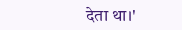देता था।'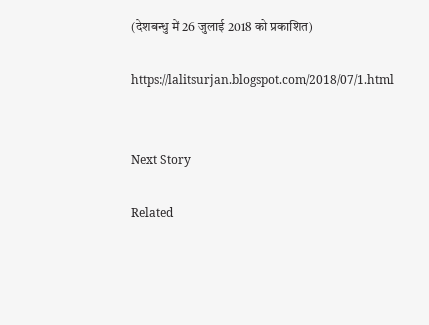(देशबन्धु में 26 जुलाई 2018 को प्रकाशित)

https://lalitsurjan.blogspot.com/2018/07/1.html


Next Story

Related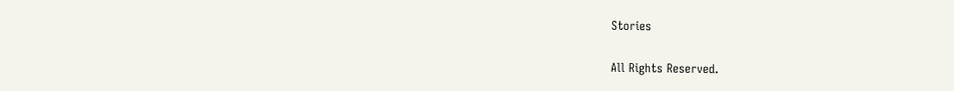Stories

All Rights Reserved.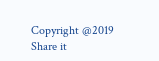Copyright @2019
Share it